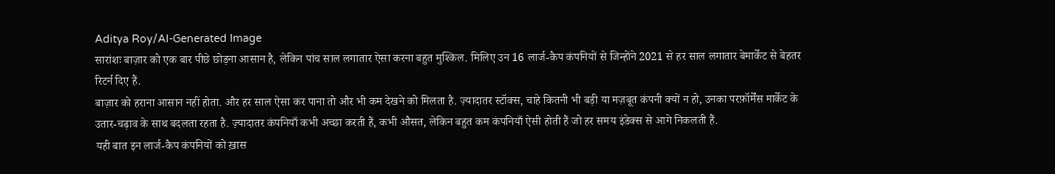Aditya Roy/AI-Generated Image
सारांशः बाज़ार को एक बार पीछे छोड़ना आसान है, लेकिन पांच साल लगातार ऐसा करना बहुत मुश्किल. मिलिए उन 16 लार्ज-कैप कंपनियों से जिन्होंने 2021 से हर साल लगातार बेमार्केट से बेहतर रिटर्न दिए हैं.
बाज़ार को हराना आसान नहीं होता. और हर साल ऐसा कर पाना तो और भी कम देखने को मिलता है. ज़्यादातर स्टॉक्स, चाहे कितनी भी बड़ी या मज़बूत कंपनी क्यों न हो, उनका परफ़ॉर्मेंस मार्केट के उतार-चढ़ाव के साथ बदलता रहता है. ज़्यादातर कंपनियाँ कभी अच्छा करती हैं, कभी औसत, लेकिन बहुत कम कंपनियाँ ऐसी होती हैं जो हर समय इंडेक्स से आगे निकलती हैं.
यही बात इन लार्ज-कैप कंपनियों को ख़ास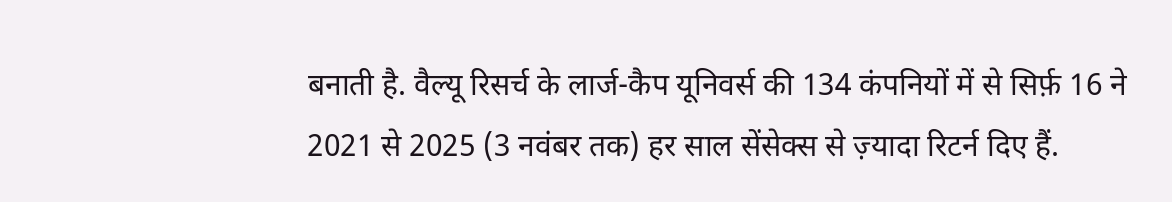बनाती है. वैल्यू रिसर्च के लार्ज-कैप यूनिवर्स की 134 कंपनियों में से सिर्फ़ 16 ने 2021 से 2025 (3 नवंबर तक) हर साल सेंसेक्स से ज़्यादा रिटर्न दिए हैं.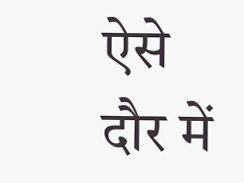ऐसे दौर में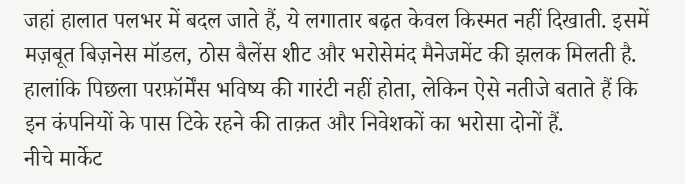जहां हालात पलभर में बदल जाते हैं, ये लगातार बढ़त केवल किस्मत नहीं दिखाती. इसमें मज़बूत बिज़नेस मॉडल, ठोस बैलेंस शीट और भरोसेमंद मैनेजमेंट की झलक मिलती है.
हालांकि पिछला परफ़ॉर्मेंस भविष्य की गारंटी नहीं होता, लेकिन ऐसे नतीजे बताते हैं कि इन कंपनियों के पास टिके रहने की ताक़त और निवेशकों का भरोसा दोनों हैं.
नीचे मार्केट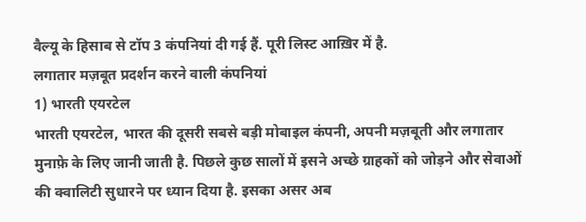वैल्यू के हिसाब से टॉप 3 कंपनियां दी गई हैं. पूरी लिस्ट आख़िर में है.
लगातार मज़बूत प्रदर्शन करने वाली कंपनियां
1) भारती एयरटेल
भारती एयरटेल, भारत की दूसरी सबसे बड़ी मोबाइल कंपनी, अपनी मज़बूती और लगातार मुनाफ़े के लिए जानी जाती है. पिछले कुछ सालों में इसने अच्छे ग्राहकों को जोड़ने और सेवाओं की क्वालिटी सुधारने पर ध्यान दिया है. इसका असर अब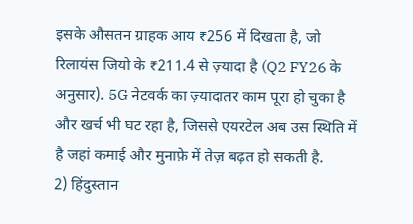इसके औसतन ग्राहक आय ₹256 में दिखता है, जो रिलायंस जियो के ₹211.4 से ज़्यादा है (Q2 FY26 के अनुसार). 5G नेटवर्क का ज़्यादातर काम पूरा हो चुका है और खर्च भी घट रहा है, जिससे एयरटेल अब उस स्थिति में है जहां कमाई और मुनाफ़े में तेज़ बढ़त हो सकती है.
2) हिंदुस्तान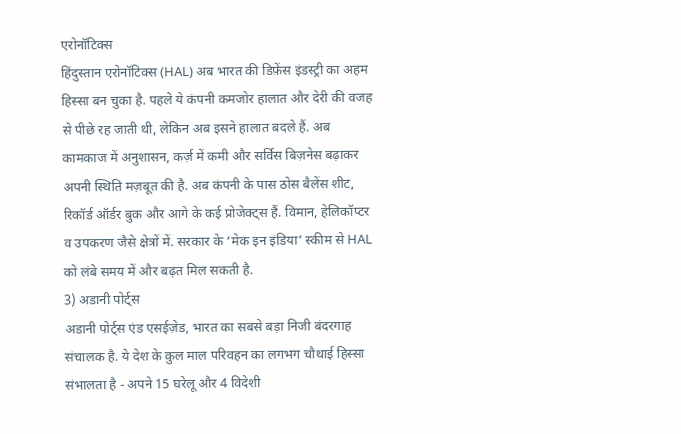एरोनॉटिक्स
हिंदुस्तान एरोनॉटिक्स (HAL) अब भारत की डिफ़ेंस इंडस्ट्री का अहम हिस्सा बन चुका है. पहले ये कंपनी कमजोर हालात और देरी की वजह से पीछे रह जाती थी, लेकिन अब इसने हालात बदले हैं. अब कामकाज में अनुशासन, कर्ज़ में कमी और सर्विस बिज़नेस बढ़ाकर अपनी स्थिति मज़बूत की है. अब कंपनी के पास ठोस बैलेंस शीट, रिकॉर्ड ऑर्डर बुक और आगे के कई प्रोजेक्ट्स हैं. विमान, हेलिकॉप्टर व उपकरण जैसे क्षेत्रों में. सरकार के ‘मेक इन इंडिया’ स्कीम से HAL को लंबे समय में और बढ़त मिल सकती है.
3) अडानी पोर्ट्स
अडानी पोर्ट्स एंड एसईज़ेड, भारत का सबसे बड़ा निजी बंदरगाह संचालक है. ये देश के कुल माल परिवहन का लगभग चौथाई हिस्सा संभालता है - अपने 15 घरेलू और 4 विदेशी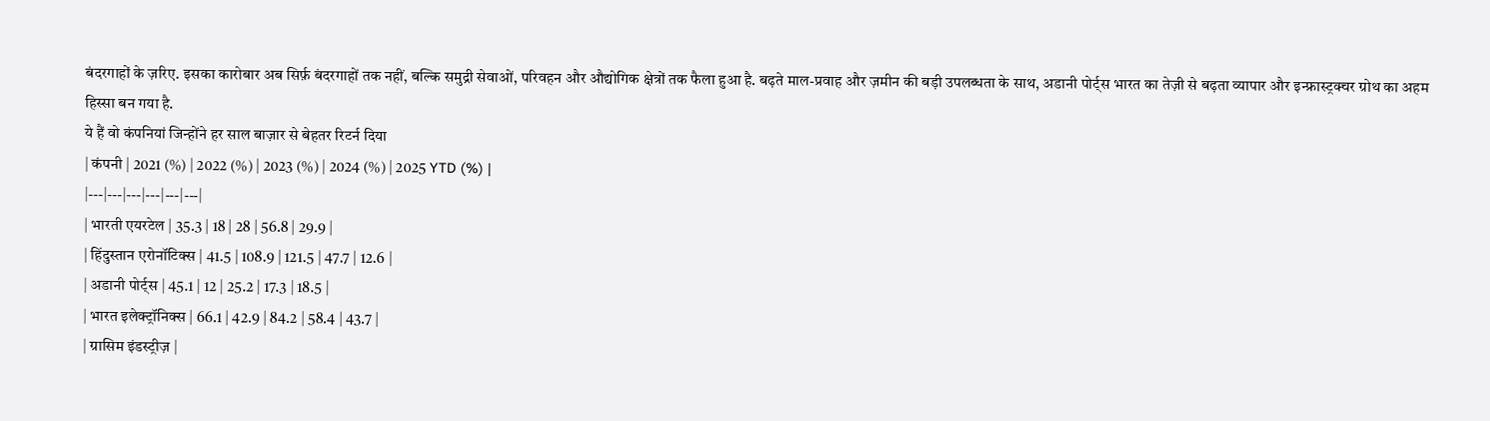बंदरगाहों के ज़रिए. इसका कारोबार अब सिर्फ़ बंदरगाहों तक नहीं, बल्कि समुद्री सेवाओं, परिवहन और औद्योगिक क्षेत्रों तक फैला हुआ है. बढ़ते माल-प्रवाह और ज़मीन की बड़ी उपलब्धता के साथ, अडानी पोर्ट्स भारत का तेज़ी से बढ़ता व्यापार और इन्फ्रास्ट्रक्चर ग्रोथ का अहम हिस्सा बन गया है.
ये हैं वो कंपनियां जिन्होंने हर साल बाज़ार से बेहतर रिटर्न दिया
| कंपनी | 2021 (%) | 2022 (%) | 2023 (%) | 2024 (%) | 2025 YTD (%) |
|---|---|---|---|---|---|
| भारती एयरटेल | 35.3 | 18 | 28 | 56.8 | 29.9 |
| हिंदुस्तान एरोनॉटिक्स | 41.5 | 108.9 | 121.5 | 47.7 | 12.6 |
| अडानी पोर्ट्स | 45.1 | 12 | 25.2 | 17.3 | 18.5 |
| भारत इलेक्ट्रॉनिक्स | 66.1 | 42.9 | 84.2 | 58.4 | 43.7 |
| ग्रासिम इंडस्ट्रीज़ |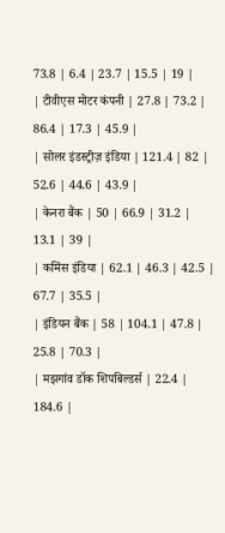73.8 | 6.4 | 23.7 | 15.5 | 19 |
| टीवीएस मोटर कंपनी | 27.8 | 73.2 | 86.4 | 17.3 | 45.9 |
| सोलर इंडस्ट्रीज़ इंडिया | 121.4 | 82 | 52.6 | 44.6 | 43.9 |
| केनरा बैंक | 50 | 66.9 | 31.2 | 13.1 | 39 |
| कमिंस इंडिया | 62.1 | 46.3 | 42.5 | 67.7 | 35.5 |
| इंडियन बैंक | 58 | 104.1 | 47.8 | 25.8 | 70.3 |
| मझगांव डॉक शिपबिल्डर्स | 22.4 | 184.6 |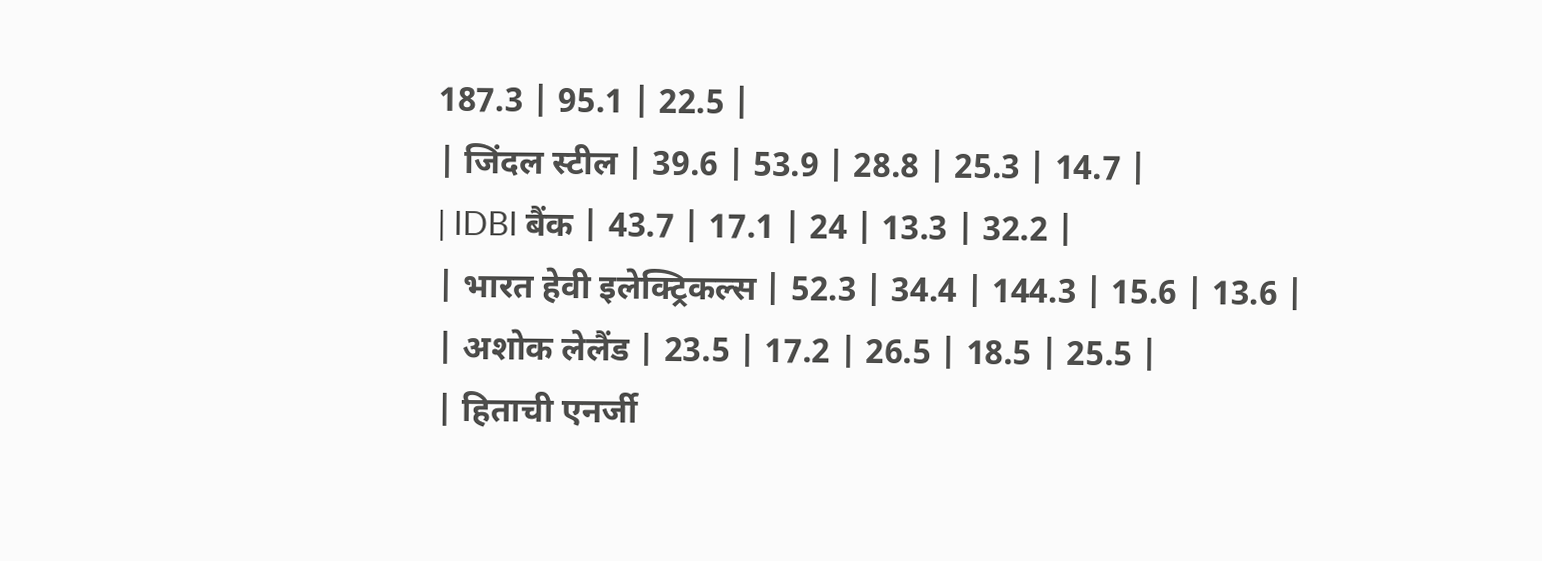187.3 | 95.1 | 22.5 |
| जिंदल स्टील | 39.6 | 53.9 | 28.8 | 25.3 | 14.7 |
| IDBI बैंक | 43.7 | 17.1 | 24 | 13.3 | 32.2 |
| भारत हेवी इलेक्ट्रिकल्स | 52.3 | 34.4 | 144.3 | 15.6 | 13.6 |
| अशोक लेलैंड | 23.5 | 17.2 | 26.5 | 18.5 | 25.5 |
| हिताची एनर्जी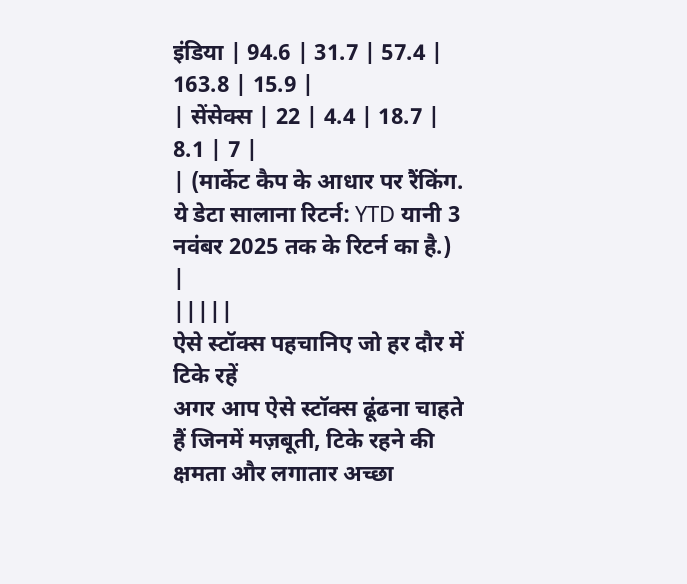इंडिया | 94.6 | 31.7 | 57.4 | 163.8 | 15.9 |
| सेंसेक्स | 22 | 4.4 | 18.7 | 8.1 | 7 |
| (मार्केट कैप के आधार पर रैंकिंग. ये डेटा सालाना रिटर्न: YTD यानी 3 नवंबर 2025 तक के रिटर्न का है.) |
|||||
ऐसे स्टॉक्स पहचानिए जो हर दौर में टिके रहें
अगर आप ऐसे स्टॉक्स ढूंढना चाहते हैं जिनमें मज़बूती, टिके रहने की क्षमता और लगातार अच्छा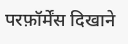परफ़ॉर्मेंस दिखाने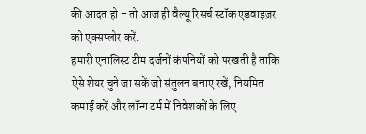की आदत हो - तो आज ही वैल्यू रिसर्च स्टॉक एडवाइज़र को एक्सप्लोर करें.
हमारी एनालिस्ट टीम दर्जनों कंपनियों को परखती है ताकि ऐसे शेयर चुने जा सकें जो संतुलन बनाए रखें, नियमित कमाई करें और लॉन्ग टर्म में निवेशकों के लिए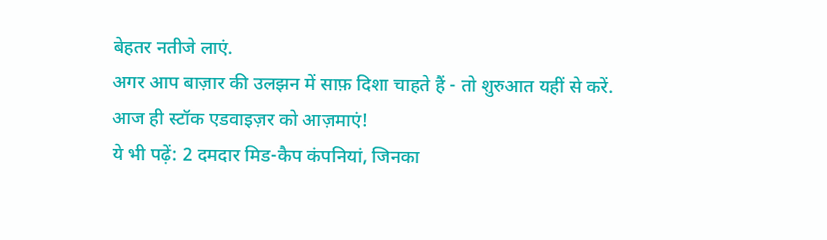बेहतर नतीजे लाएं.
अगर आप बाज़ार की उलझन में साफ़ दिशा चाहते हैं - तो शुरुआत यहीं से करें.
आज ही स्टॉक एडवाइज़र को आज़माएं!
ये भी पढ़ें: 2 दमदार मिड-कैप कंपनियां, जिनका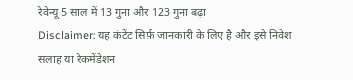रेवेन्यू 5 साल में 13 गुना और 123 गुना बढ़ा
Disclaimer: यह कंटेंट सिर्फ़ जानकारी के लिए है और इसे निवेश सलाह या रेकमेंडेशन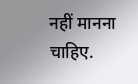नहीं मानना चाहिए.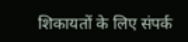शिकायतों के लिए संपर्क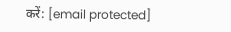करें: [email protected]